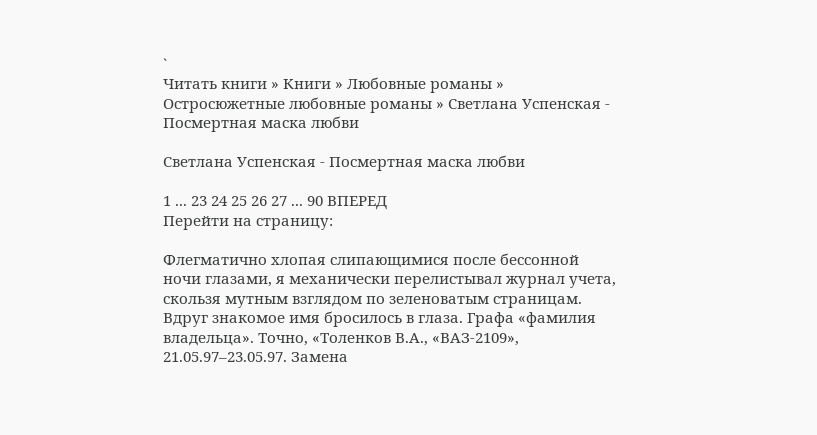`
Читать книги » Книги » Любовные романы » Остросюжетные любовные романы » Светлана Успенская - Посмертная маска любви

Светлана Успенская - Посмертная маска любви

1 ... 23 24 25 26 27 ... 90 ВПЕРЕД
Перейти на страницу:

Флегматично хлопая слипающимися после бессонной ночи глазами, я механически перелистывал журнал учета, скользя мутным взглядом по зеленоватым страницам. Вдруг знакомое имя бросилось в глаза. Графа «фамилия владельца». Точно, «Толенков В.А., «ВАЗ-2109», 21.05.97–23.05.97. Замена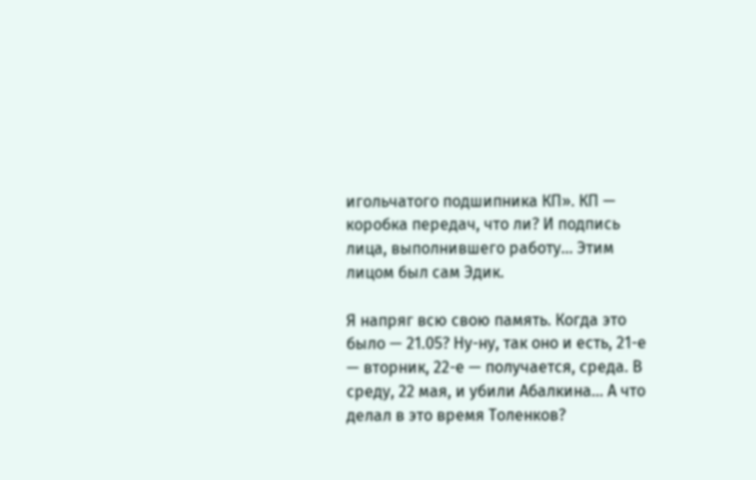игольчатого подшипника КП». КП — коробка передач, что ли? И подпись лица, выполнившего работу… Этим лицом был сам Эдик.

Я напряг всю свою память. Когда это было — 21.05? Ну-ну, так оно и есть, 21-е — вторник, 22-е — получается, среда. В среду, 22 мая, и убили Абалкина… А что делал в это время Толенков?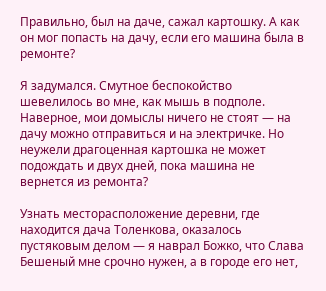Правильно, был на даче, сажал картошку. А как он мог попасть на дачу, если его машина была в ремонте?

Я задумался. Смутное беспокойство шевелилось во мне, как мышь в подполе. Наверное, мои домыслы ничего не стоят — на дачу можно отправиться и на электричке. Но неужели драгоценная картошка не может подождать и двух дней, пока машина не вернется из ремонта?

Узнать месторасположение деревни, где находится дача Толенкова, оказалось пустяковым делом — я наврал Божко, что Слава Бешеный мне срочно нужен, а в городе его нет,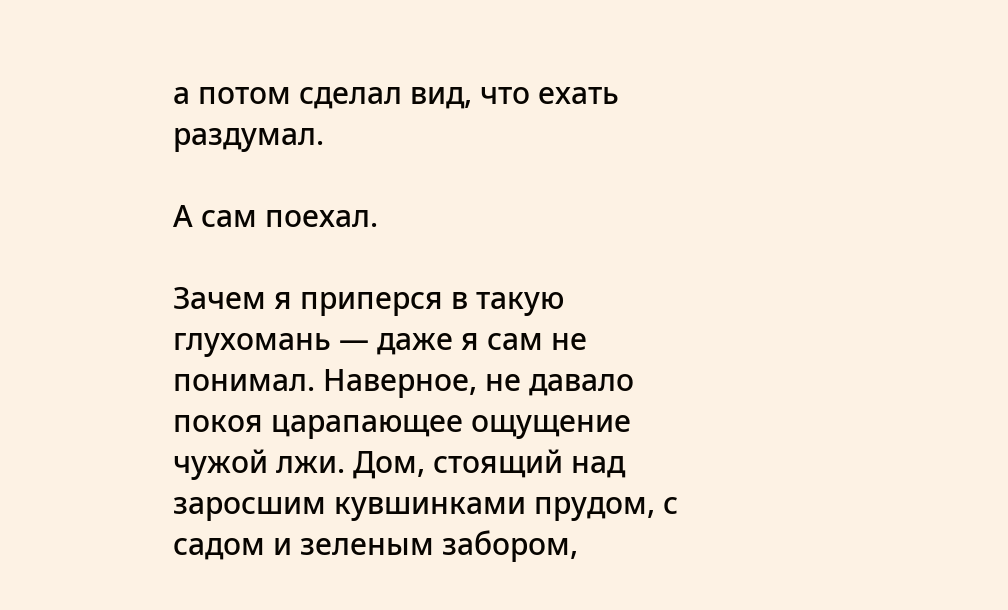а потом сделал вид, что ехать раздумал.

А сам поехал.

Зачем я приперся в такую глухомань — даже я сам не понимал. Наверное, не давало покоя царапающее ощущение чужой лжи. Дом, стоящий над заросшим кувшинками прудом, с садом и зеленым забором,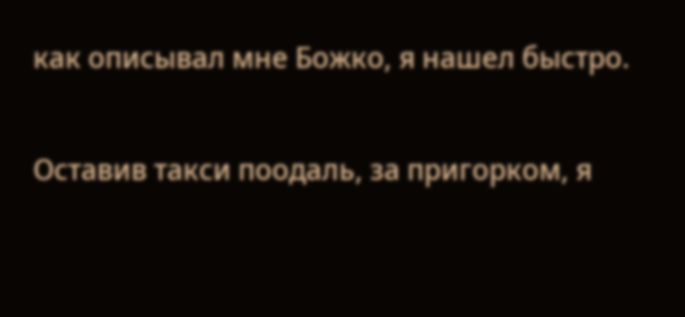как описывал мне Божко, я нашел быстро.

Оставив такси поодаль, за пригорком, я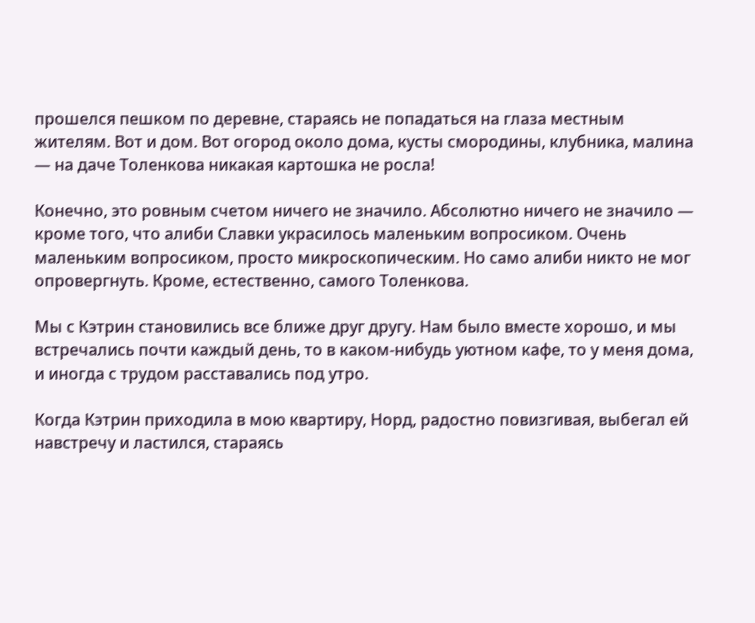прошелся пешком по деревне, стараясь не попадаться на глаза местным жителям. Вот и дом. Вот огород около дома, кусты смородины, клубника, малина — на даче Толенкова никакая картошка не росла!

Конечно, это ровным счетом ничего не значило. Абсолютно ничего не значило — кроме того, что алиби Славки украсилось маленьким вопросиком. Очень маленьким вопросиком, просто микроскопическим. Но само алиби никто не мог опровергнуть. Кроме, естественно, самого Толенкова.

Мы с Кэтрин становились все ближе друг другу. Нам было вместе хорошо, и мы встречались почти каждый день, то в каком-нибудь уютном кафе, то у меня дома, и иногда с трудом расставались под утро.

Когда Кэтрин приходила в мою квартиру, Норд, радостно повизгивая, выбегал ей навстречу и ластился, стараясь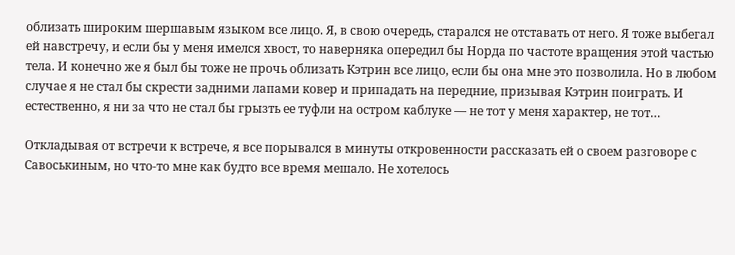облизать широким шершавым языком все лицо. Я, в свою очередь, старался не отставать от него. Я тоже выбегал ей навстречу, и если бы у меня имелся хвост, то наверняка опередил бы Норда по частоте вращения этой частью тела. И конечно же я был бы тоже не прочь облизать Кэтрин все лицо, если бы она мне это позволила. Но в любом случае я не стал бы скрести задними лапами ковер и припадать на передние, призывая Кэтрин поиграть. И естественно, я ни за что не стал бы грызть ее туфли на остром каблуке — не тот у меня характер, не тот…

Откладывая от встречи к встрече, я все порывался в минуты откровенности рассказать ей о своем разговоре с Савоськиным, но что-то мне как будто все время мешало. Не хотелось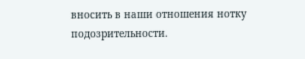вносить в наши отношения нотку подозрительности.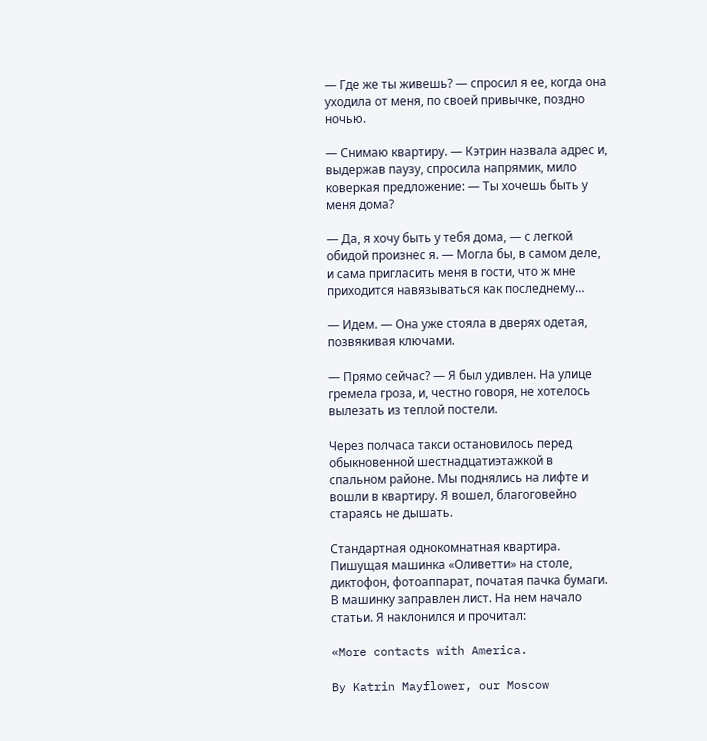— Где же ты живешь? — спросил я ее, когда она уходила от меня, по своей привычке, поздно ночью.

— Снимаю квартиру. — Кэтрин назвала адрес и, выдержав паузу, спросила напрямик, мило коверкая предложение: — Ты хочешь быть у меня дома?

— Да, я хочу быть у тебя дома, — с легкой обидой произнес я. — Могла бы, в самом деле, и сама пригласить меня в гости, что ж мне приходится навязываться как последнему…

— Идем. — Она уже стояла в дверях одетая, позвякивая ключами.

— Прямо сейчас? — Я был удивлен. На улице гремела гроза, и, честно говоря, не хотелось вылезать из теплой постели.

Через полчаса такси остановилось перед обыкновенной шестнадцатиэтажкой в спальном районе. Мы поднялись на лифте и вошли в квартиру. Я вошел, благоговейно стараясь не дышать.

Стандартная однокомнатная квартира. Пишущая машинка «Оливетти» на столе, диктофон, фотоаппарат, початая пачка бумаги. В машинку заправлен лист. На нем начало статьи. Я наклонился и прочитал:

«More contacts with America.

By Katrin Mayflower, our Moscow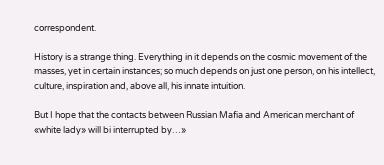correspondent.

History is a strange thing. Everything in it depends on the cosmic movement of the masses, yet in certain instances; so much depends on just one person, on his intellect, culture, inspiration and, above all, his innate intuition.

But I hope that the contacts between Russian Mafia and American merchant of «white lady» will bi interrupted by…»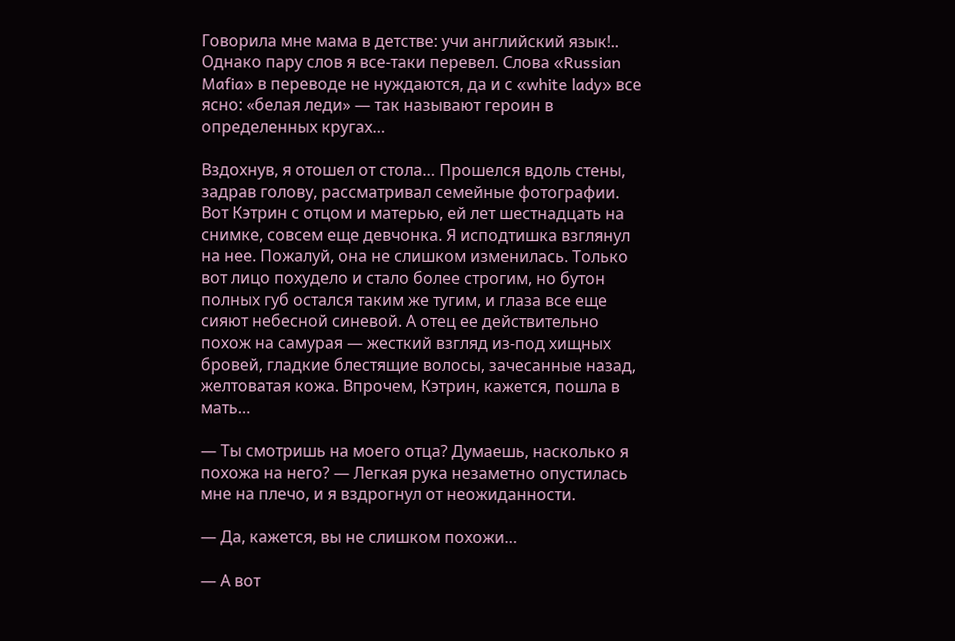Говорила мне мама в детстве: учи английский язык!.. Однако пару слов я все-таки перевел. Слова «Russian Mafia» в переводе не нуждаются, да и с «white lady» все ясно: «белая леди» — так называют героин в определенных кругах…

Вздохнув, я отошел от стола… Прошелся вдоль стены, задрав голову, рассматривал семейные фотографии. Вот Кэтрин с отцом и матерью, ей лет шестнадцать на снимке, совсем еще девчонка. Я исподтишка взглянул на нее. Пожалуй, она не слишком изменилась. Только вот лицо похудело и стало более строгим, но бутон полных губ остался таким же тугим, и глаза все еще сияют небесной синевой. А отец ее действительно похож на самурая — жесткий взгляд из-под хищных бровей, гладкие блестящие волосы, зачесанные назад, желтоватая кожа. Впрочем, Кэтрин, кажется, пошла в мать…

— Ты смотришь на моего отца? Думаешь, насколько я похожа на него? — Легкая рука незаметно опустилась мне на плечо, и я вздрогнул от неожиданности.

— Да, кажется, вы не слишком похожи…

— А вот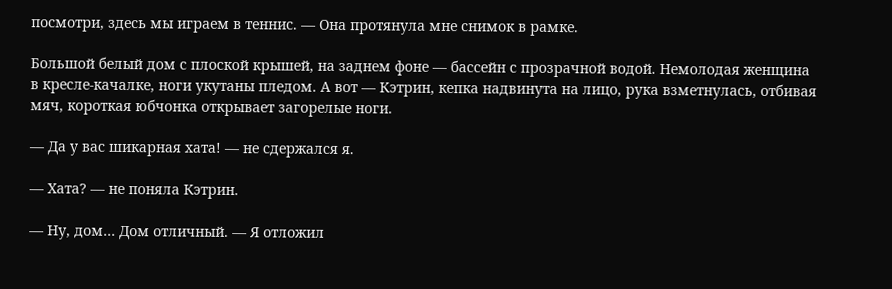посмотри, здесь мы играем в теннис. — Она протянула мне снимок в рамке.

Большой белый дом с плоской крышей, на заднем фоне — бассейн с прозрачной водой. Немолодая женщина в кресле-качалке, ноги укутаны пледом. А вот — Кэтрин, кепка надвинута на лицо, рука взметнулась, отбивая мяч, короткая юбчонка открывает загорелые ноги.

— Да у вас шикарная хата! — не сдержался я.

— Хата? — не поняла Кэтрин.

— Ну, дом… Дом отличный. — Я отложил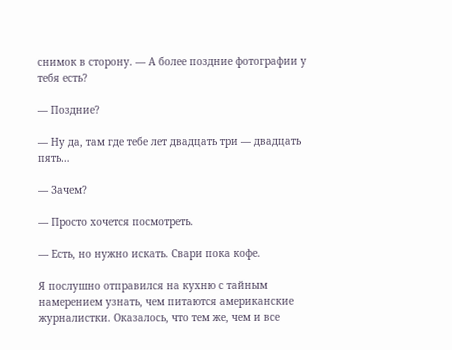снимок в сторону. — А более поздние фотографии у тебя есть?

— Поздние?

— Ну да, там где тебе лет двадцать три — двадцать пять…

— Зачем?

— Просто хочется посмотреть.

— Есть, но нужно искать. Свари пока кофе.

Я послушно отправился на кухню с тайным намерением узнать, чем питаются американские журналистки. Оказалось, что тем же, чем и все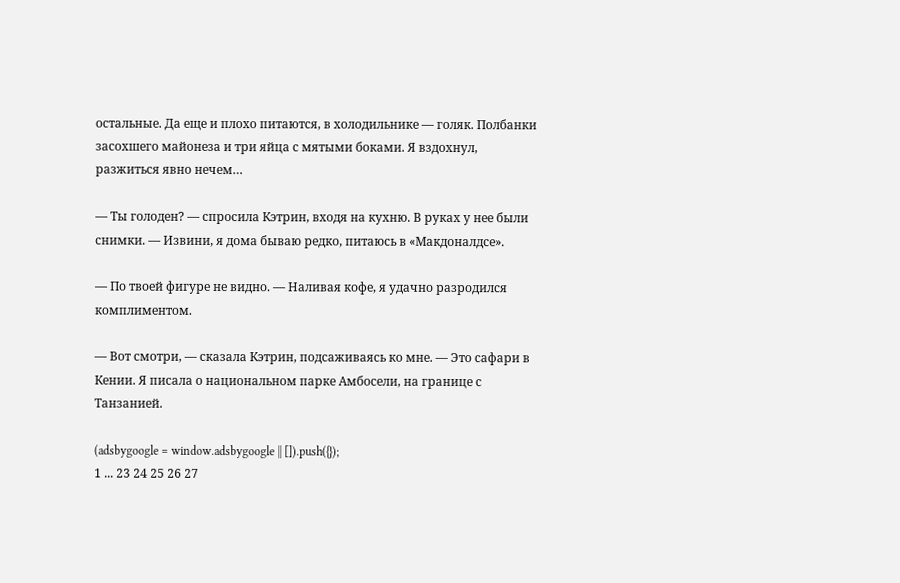остальные. Да еще и плохо питаются, в холодильнике — голяк. Полбанки засохшего майонеза и три яйца с мятыми боками. Я вздохнул, разжиться явно нечем…

— Ты голоден? — спросила Кэтрин, входя на кухню. В руках у нее были снимки. — Извини, я дома бываю редко, питаюсь в «Макдоналдсе».

— По твоей фигуре не видно. — Наливая кофе, я удачно разродился комплиментом.

— Вот смотри, — сказала Кэтрин, подсаживаясь ко мне. — Это сафари в Кении. Я писала о национальном парке Амбосели, на границе с Танзанией.

(adsbygoogle = window.adsbygoogle || []).push({});
1 ... 23 24 25 26 27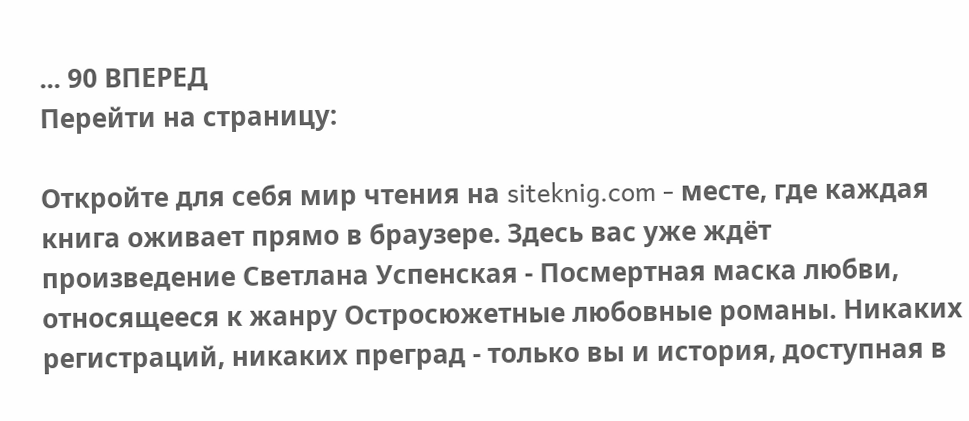... 90 ВПЕРЕД
Перейти на страницу:

Откройте для себя мир чтения на siteknig.com - месте, где каждая книга оживает прямо в браузере. Здесь вас уже ждёт произведение Светлана Успенская - Посмертная маска любви, относящееся к жанру Остросюжетные любовные романы. Никаких регистраций, никаких преград - только вы и история, доступная в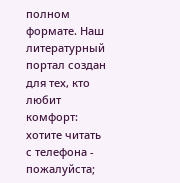полном формате. Наш литературный портал создан для тех, кто любит комфорт: хотите читать с телефона - пожалуйста;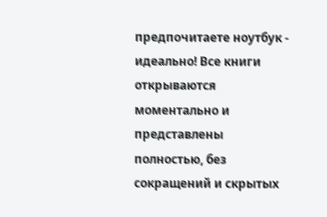предпочитаете ноутбук - идеально! Все книги открываются моментально и представлены полностью, без сокращений и скрытых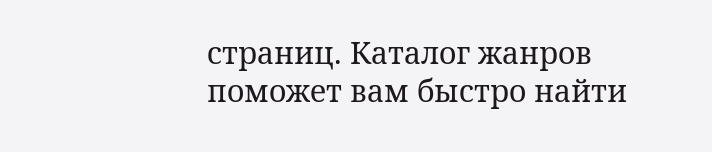страниц. Каталог жанров поможет вам быстро найти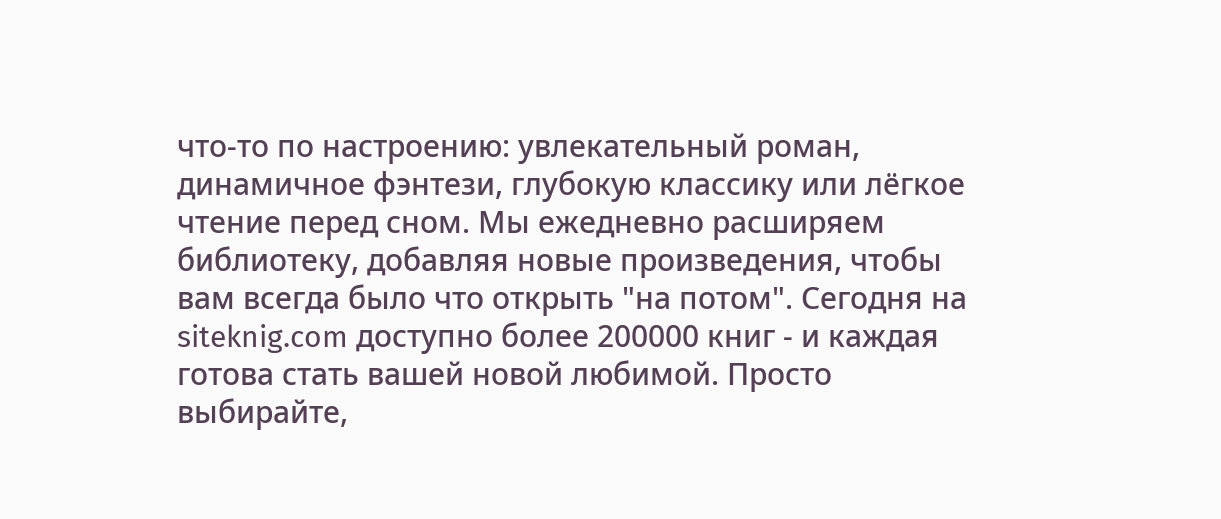что-то по настроению: увлекательный роман, динамичное фэнтези, глубокую классику или лёгкое чтение перед сном. Мы ежедневно расширяем библиотеку, добавляя новые произведения, чтобы вам всегда было что открыть "на потом". Сегодня на siteknig.com доступно более 200000 книг - и каждая готова стать вашей новой любимой. Просто выбирайте,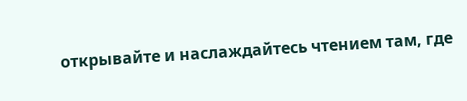открывайте и наслаждайтесь чтением там, где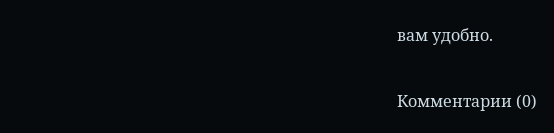вам удобно.

Комментарии (0)